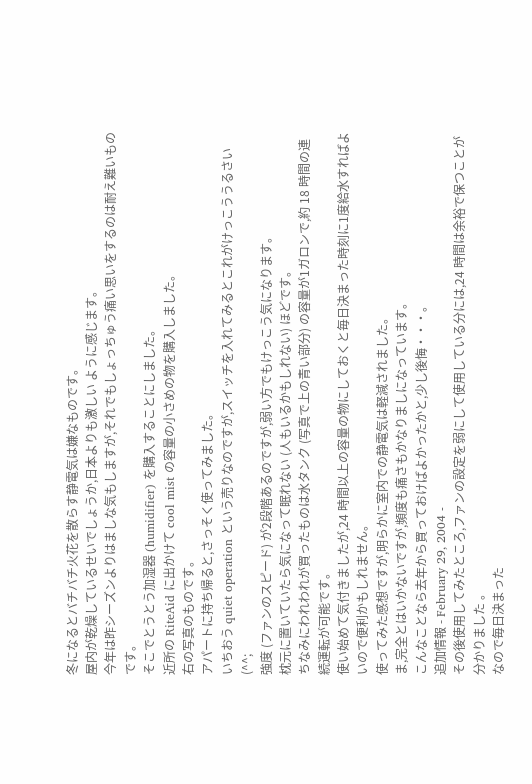冬になるとバチバチ火花を散らす静電気は嫌なものです。
屋内が乾燥しているせいでしょうか,日本よりも激しい ように感じます。
今年は昨シーズンよりはましな気もしますが,それでもしょっちゅう痛い思いをするのは耐え難いものです。
そこでとうとう加湿器 (humidifier) を購入することにしました。
近所の RiteAid に出かけて cool mist の容量の小さめの物を購入しました。
右の写真のものです。
アパートに持ち帰ると,さっそく使ってみました。
いちおう quiet operation という売りなのですが,スイッチを入れてみるとこれがけっこううるさい (^^;
強度 (ファンのスピード) が2段階あるのですが,弱い方でもけっこう気になります。
枕元に置いていたら気になって眠れない (人もいるかもしれない) ほどです。
ちなみにわれわれが買ったものは水タンク (写真で上の青い部分) の容量が1ガロンで,約 18 時間の連続運転が可能です。
使い始めて気付きましたが,24 時間以上の容量の物にしておくと毎日決まった時刻に1度給水すればよいので便利かもしれません。
使ってみた感想ですが,明らかに室内での静電気は軽減されました。
ま,完全とはいかないですが,頻度も痛さもかなりましになっています。
こんなことなら去年から買っておけばよかったかと,少し後悔・・・。
追加情報 - February 29, 2004 -
その後使用してみたところ,ファンの設定を弱にして使用している分には,24 時間は余裕で保つことが分かりました 。
なので毎日決まった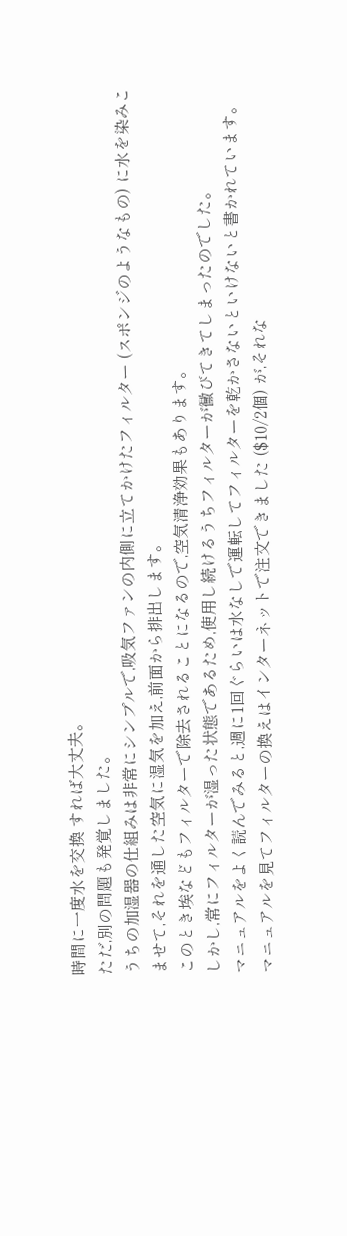時間に一度水を交換 すれば大丈夫。
ただ,別の問題も発覚しました。
うちの加湿器の仕組みは非常にシンプルで,吸気ファンの内側に立てかけたフィルター (スポンジのようなもの) に水を染みこませて,それを通した空気に湿気を加え,前面から排出します。
このとき埃などもフィルターで除去されることになるので,空気清浄効果もあります。
しかし,常にフィルターが湿った状態であるため,使用し続けるうちフィルターが黴びてきてしまったのでした。
マニュアルをよく読んでみると,週に1回ぐらいは水なしで運転してフィルターを乾かさないといけないと書かれています。
マニュアルを見てフィルターの換えはインターネットで注文できました ($10/2個) が,それな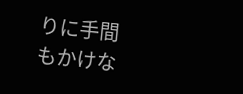りに手間もかけな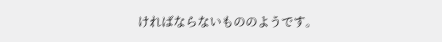ければならないもののようです。